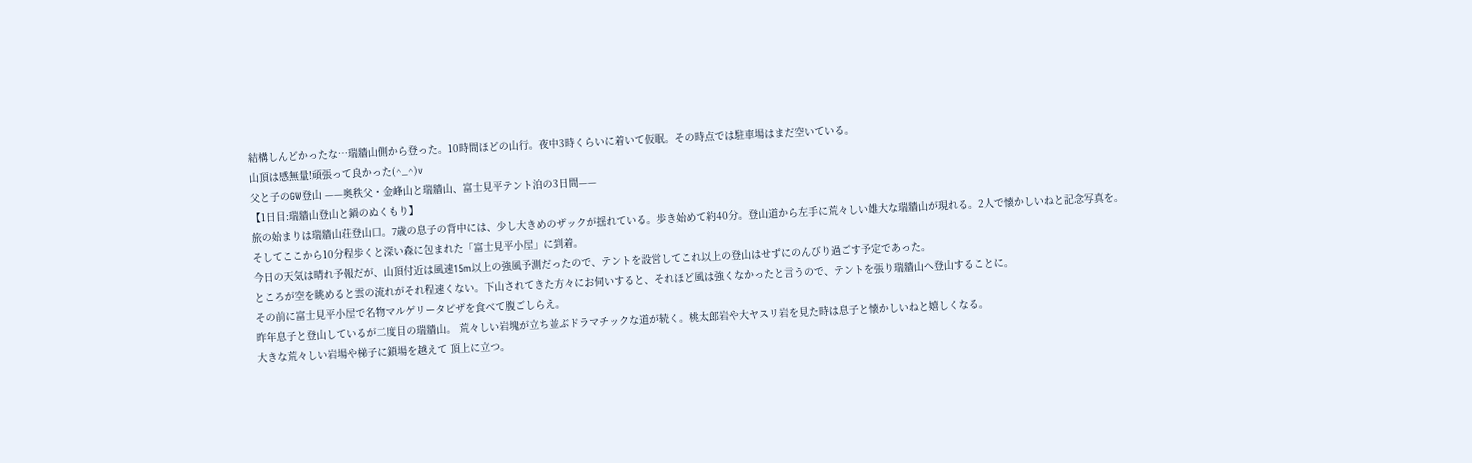結構しんどかったな…瑞牆山側から登った。10時間ほどの山行。夜中3時くらいに着いて仮眠。その時点では駐車場はまだ空いている。
山頂は感無量!頑張って良かった(^_^)v
父と子のGW登山 ——奥秩父・金峰山と瑞牆山、富士見平テント泊の3日間——
【1日目:瑞牆山登山と鍋のぬくもり】
旅の始まりは瑞牆山荘登山口。7歳の息子の背中には、少し大きめのザックが揺れている。歩き始めて約40分。登山道から左手に荒々しい雄大な瑞牆山が現れる。2人で懐かしいねと記念写真を。そしてここから10分程歩くと深い森に包まれた「富士見平小屋」に到着。
今日の天気は晴れ予報だが、山頂付近は風速15m以上の強風予測だったので、テントを設営してこれ以上の登山はせずにのんびり過ごす予定であった。
ところが空を眺めると雲の流れがそれ程速くない。下山されてきた方々にお伺いすると、それほど風は強くなかったと言うので、テントを張り瑞牆山へ登山することに。
その前に富士見平小屋で名物マルゲリータピザを食べて腹ごしらえ。
昨年息子と登山しているが二度目の瑞牆山。 荒々しい岩塊が立ち並ぶドラマチックな道が続く。桃太郎岩や大ヤスリ岩を見た時は息子と懐かしいねと嬉しくなる。
大きな荒々しい岩場や梯子に鎖場を越えて 頂上に立つ。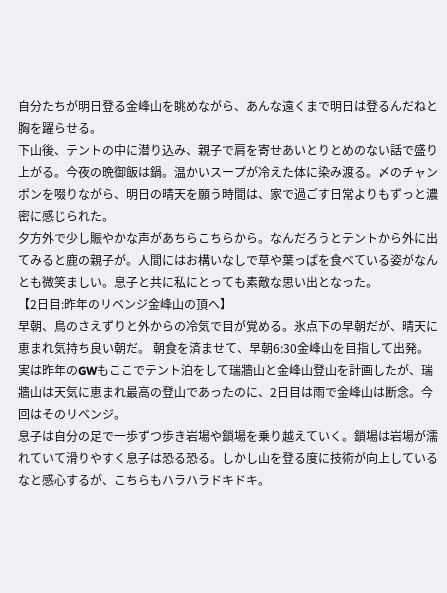自分たちが明日登る金峰山を眺めながら、あんな遠くまで明日は登るんだねと胸を躍らせる。
下山後、テントの中に潜り込み、親子で肩を寄せあいとりとめのない話で盛り上がる。今夜の晩御飯は鍋。温かいスープが冷えた体に染み渡る。〆のチャンポンを啜りながら、明日の晴天を願う時間は、家で過ごす日常よりもずっと濃密に感じられた。
夕方外で少し賑やかな声があちらこちらから。なんだろうとテントから外に出てみると鹿の親子が。人間にはお構いなしで草や葉っぱを食べている姿がなんとも微笑ましい。息子と共に私にとっても素敵な思い出となった。
【2日目:昨年のリベンジ金峰山の頂へ】
早朝、鳥のさえずりと外からの冷気で目が覚める。氷点下の早朝だが、晴天に恵まれ気持ち良い朝だ。 朝食を済ませて、早朝6:30金峰山を目指して出発。
実は昨年のGWもここでテント泊をして瑞牆山と金峰山登山を計画したが、瑞牆山は天気に恵まれ最高の登山であったのに、2日目は雨で金峰山は断念。今回はそのリベンジ。
息子は自分の足で一歩ずつ歩き岩場や鎖場を乗り越えていく。鎖場は岩場が濡れていて滑りやすく息子は恐る恐る。しかし山を登る度に技術が向上しているなと感心するが、こちらもハラハラドキドキ。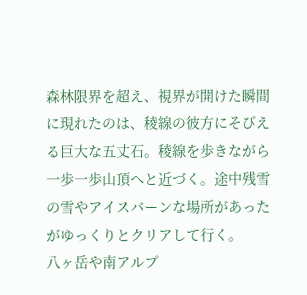森林限界を超え、視界が開けた瞬間に現れたのは、稜線の彼方にそびえる巨大な五丈石。稜線を歩きながら一歩一歩山頂へと近づく。途中残雪の雪やアイスバーンな場所があったがゆっくりとクリアして行く。
八ヶ岳や南アルプ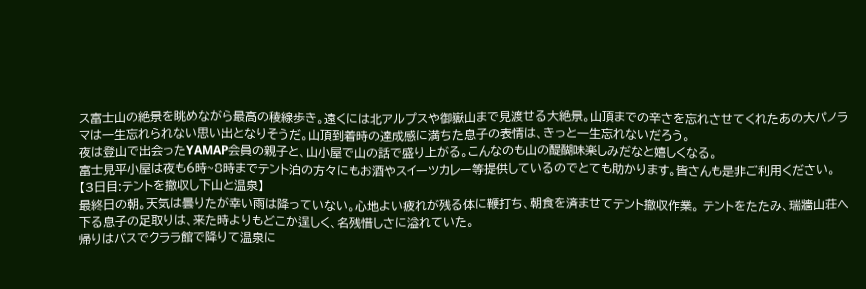ス富士山の絶景を眺めながら最高の稜線歩き。遠くには北アルプスや御嶽山まで見渡せる大絶景。山頂までの辛さを忘れさせてくれたあの大パノラマは一生忘れられない思い出となりそうだ。山頂到着時の達成感に満ちた息子の表情は、きっと一生忘れないだろう。
夜は登山で出会ったYAMAP会員の親子と、山小屋で山の話で盛り上がる。こんなのも山の醍醐味楽しみだなと嬉しくなる。
富士見平小屋は夜も6時~8時までテント泊の方々にもお酒やスイーツカレー等提供しているのでとても助かります。皆さんも是非ご利用ください。
【3日目:テントを撤収し下山と温泉】
最終日の朝。天気は曇りたが幸い雨は降っていない。心地よい疲れが残る体に鞭打ち、朝食を済ませてテント撤収作業。 テントをたたみ、瑞牆山荘へ下る息子の足取りは、来た時よりもどこか逞しく、名残惜しさに溢れていた。
帰りはバスでクララ館で降りて温泉に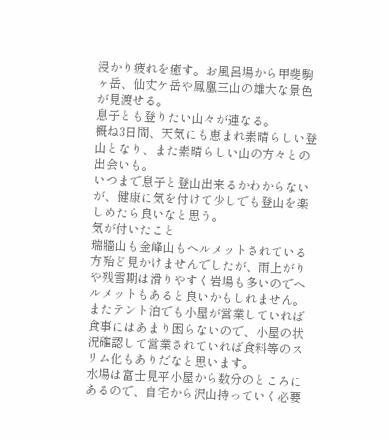浸かり疲れを癒す。お風呂場から甲斐駒ヶ岳、仙丈ケ岳や鳳凰三山の雄大な景色が見渡せる。
息子とも登りたい山々が連なる。
概ね3日間、天気にも恵まれ素晴らしい登山となり、また素晴らしい山の方々との出会いも。
いつまで息子と登山出来るかわからないが、健康に気を付けて少しでも登山を楽しめたら良いなと思う。
気が付いたこと
瑞牆山も金峰山もヘルメットされている方殆ど見かけませんでしたが、雨上がりや残雪期は滑りやすく岩場も多いのでヘルメットもあると良いかもしれません。
またテント泊でも小屋が営業していれば食事にはあまり困らないので、小屋の状況確認して営業されていれば食料等のスリム化もありだなと思います。
水場は富士見平小屋から数分のところにあるので、自宅から沢山持っていく必要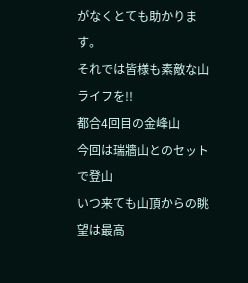がなくとても助かります。
それでは皆様も素敵な山ライフを!!
都合4回目の金峰山
今回は瑞牆山とのセットで登山
いつ来ても山頂からの眺望は最高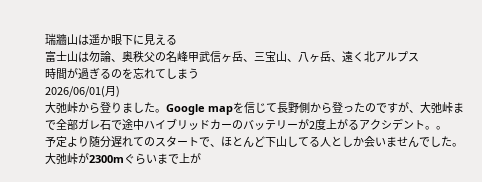瑞牆山は遥か眼下に見える
富士山は勿論、奥秩父の名峰甲武信ヶ岳、三宝山、八ヶ岳、遠く北アルプス
時間が過ぎるのを忘れてしまう
2026/06/01(月)
大弛峠から登りました。Google mapを信じて長野側から登ったのですが、大弛峠まで全部ガレ石で途中ハイブリッドカーのバッテリーが2度上がるアクシデント。。
予定より随分遅れてのスタートで、ほとんど下山してる人としか会いませんでした。大弛峠が2300mぐらいまで上が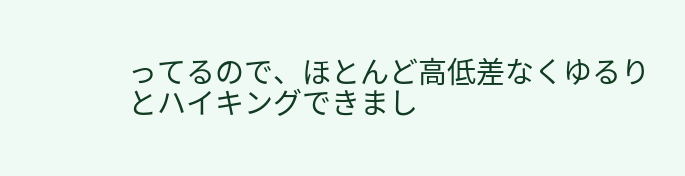ってるので、ほとんど高低差なくゆるりとハイキングできまし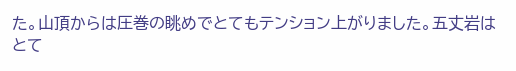た。山頂からは圧巻の眺めでとてもテンション上がりました。五丈岩はとて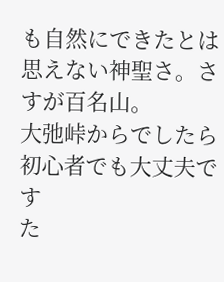も自然にできたとは思えない神聖さ。さすが百名山。
大弛峠からでしたら
初心者でも大丈夫です
た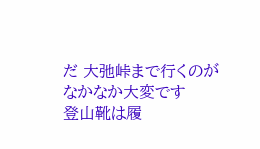だ 大弛峠まで行くのが
なかなか大変です
登山靴は履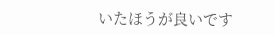いたほうが良いです